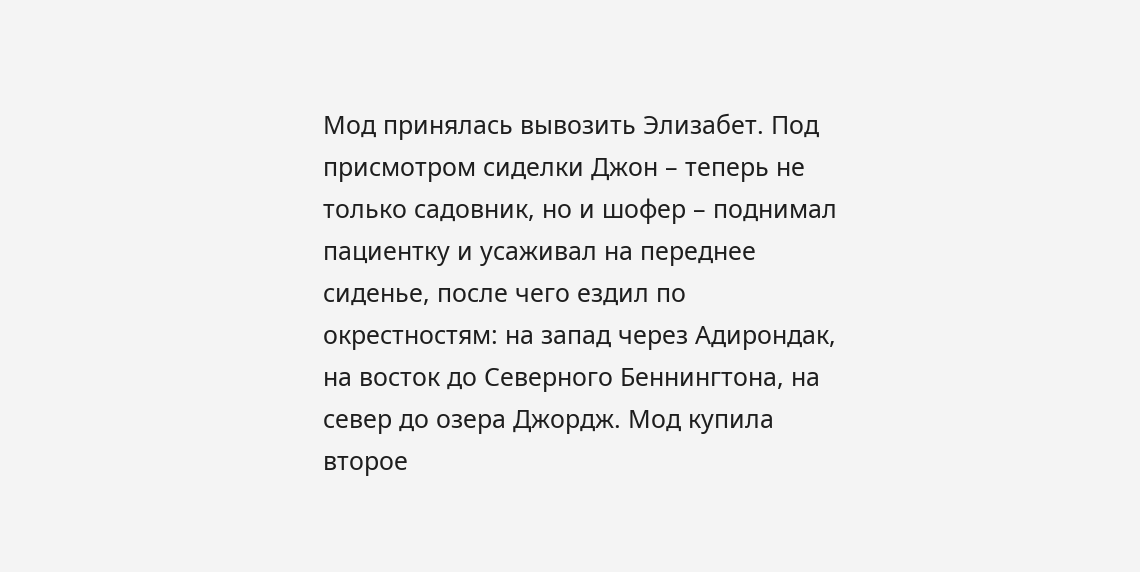Мод принялась вывозить Элизабет. Под присмотром сиделки Джон – теперь не только садовник, но и шофер – поднимал пациентку и усаживал на переднее сиденье, после чего ездил по окрестностям: на запад через Адирондак, на восток до Северного Беннингтона, на север до озера Джордж. Мод купила второе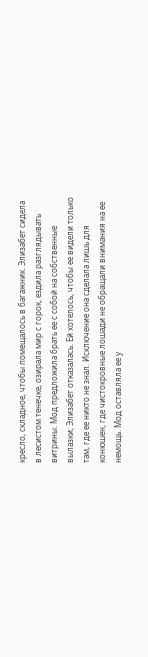кресло, складное, чтобы помещалось в багажник. Элизабет сидела в лесистом тенечке, озирала мир с горок, ездила разглядывать витрины. Мод предложила брать ее с собой на собственные вылазки; Элизабет отказалась. Ей хотелось, чтобы ее видели только там, где ее никто не знал. Исключение она сделала лишь для конюшен, где чистокровные лошади не обращали внимания на ее немощь. Мод оставляла ее у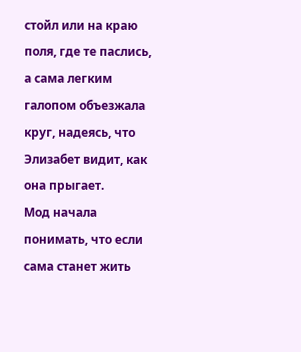стойл или на краю поля, где те паслись, а сама легким галопом объезжала круг, надеясь, что Элизабет видит, как она прыгает.
Мод начала понимать, что если сама станет жить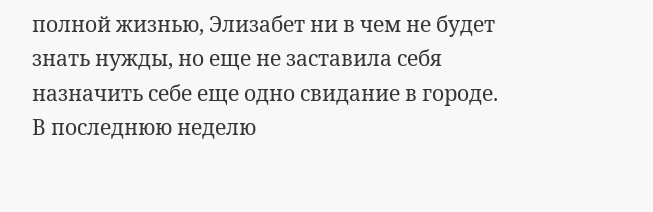полной жизнью, Элизабет ни в чем не будет знать нужды, но еще не заставила себя назначить себе еще одно свидание в городе.
В последнюю неделю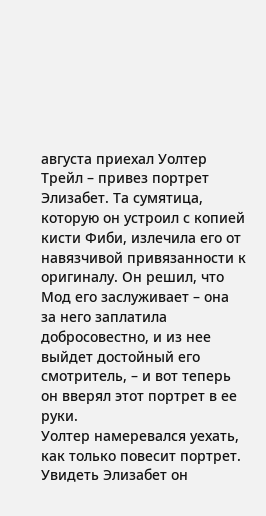августа приехал Уолтер Трейл – привез портрет Элизабет. Та сумятица, которую он устроил с копией кисти Фиби, излечила его от навязчивой привязанности к оригиналу. Он решил, что Мод его заслуживает – она за него заплатила добросовестно, и из нее выйдет достойный его смотритель, – и вот теперь он вверял этот портрет в ее руки.
Уолтер намеревался уехать, как только повесит портрет. Увидеть Элизабет он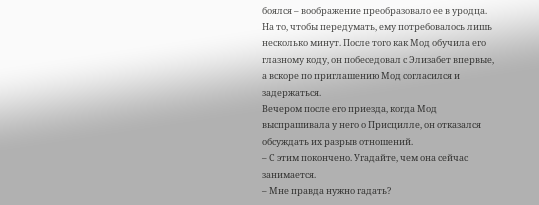боялся – воображение преобразовало ее в уродца. На то, чтобы передумать, ему потребовалось лишь несколько минут. После того как Мод обучила его глазному коду, он побеседовал с Элизабет впервые, а вскоре по приглашению Мод согласился и задержаться.
Вечером после его приезда, когда Мод выспрашивала у него о Присцилле, он отказался обсуждать их разрыв отношений.
– С этим покончено. Угадайте, чем она сейчас занимается.
– Мне правда нужно гадать?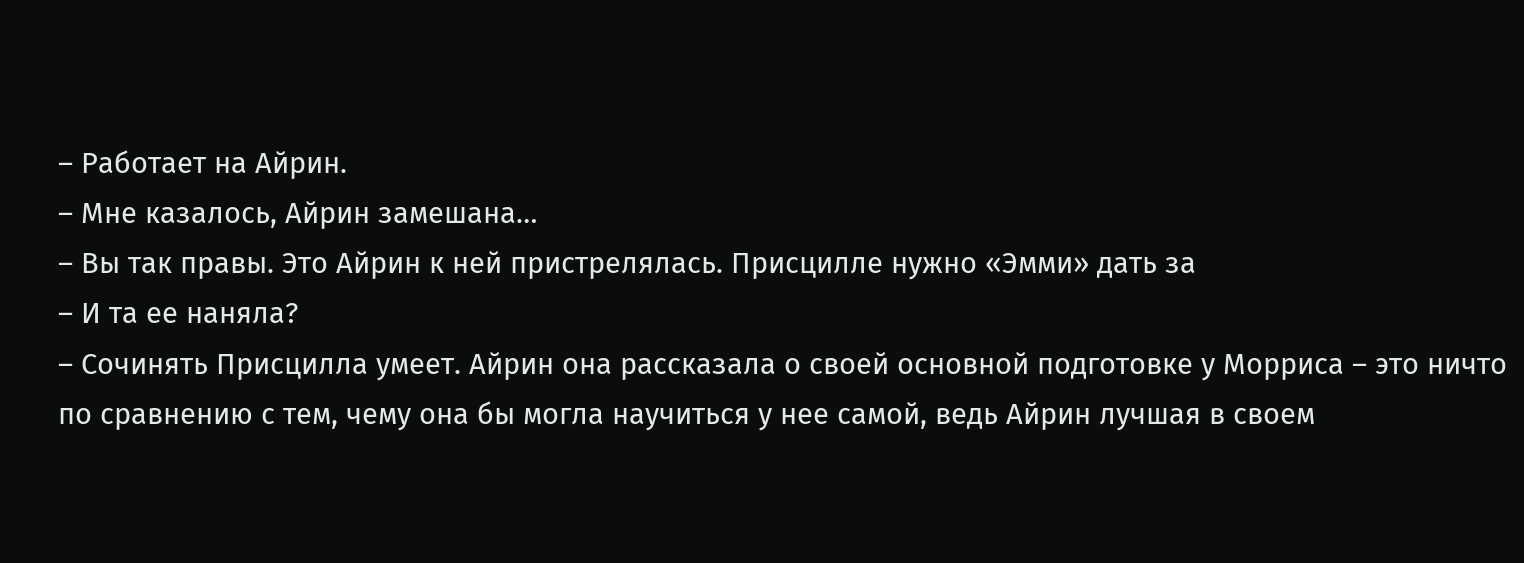– Работает на Айрин.
– Мне казалось, Айрин замешана…
– Вы так правы. Это Айрин к ней пристрелялась. Присцилле нужно «Эмми» дать за
– И та ее наняла?
– Сочинять Присцилла умеет. Айрин она рассказала о своей основной подготовке у Морриса – это ничто по сравнению с тем, чему она бы могла научиться у нее самой, ведь Айрин лучшая в своем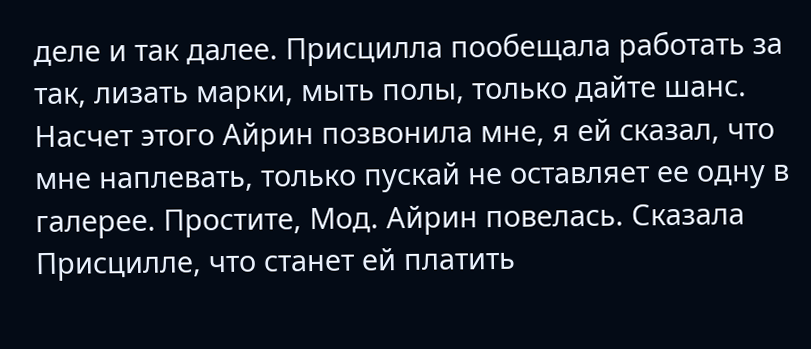деле и так далее. Присцилла пообещала работать за так, лизать марки, мыть полы, только дайте шанс. Насчет этого Айрин позвонила мне, я ей сказал, что мне наплевать, только пускай не оставляет ее одну в галерее. Простите, Мод. Айрин повелась. Сказала Присцилле, что станет ей платить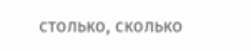столько, сколько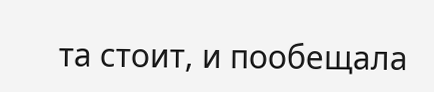та стоит, и пообещала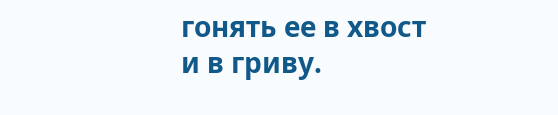гонять ее в хвост и в гриву.